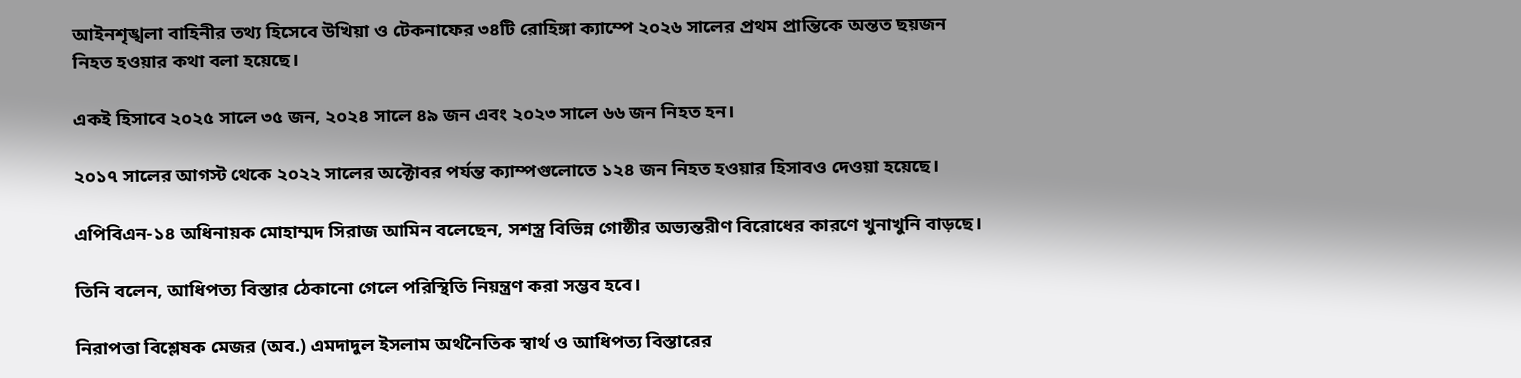আইনশৃঙ্খলা বাহিনীর তথ্য হিসেবে উখিয়া ও টেকনাফের ৩৪টি রোহিঙ্গা ক্যাম্পে ২০২৬ সালের প্রথম প্রান্তিকে অন্তত ছয়জন নিহত হওয়ার কথা বলা হয়েছে।

একই হিসাবে ২০২৫ সালে ৩৫ জন, ২০২৪ সালে ৪৯ জন এবং ২০২৩ সালে ৬৬ জন নিহত হন।

২০১৭ সালের আগস্ট থেকে ২০২২ সালের অক্টোবর পর্যন্ত ক্যাম্পগুলোতে ১২৪ জন নিহত হওয়ার হিসাবও দেওয়া হয়েছে।

এপিবিএন-১৪ অধিনায়ক মোহাম্মদ সিরাজ আমিন বলেছেন, সশস্ত্র বিভিন্ন গোষ্ঠীর অভ্যন্তরীণ বিরোধের কারণে খুনাখুনি বাড়ছে।

তিনি বলেন, আধিপত্য বিস্তার ঠেকানো গেলে পরিস্থিতি নিয়ন্ত্রণ করা সম্ভব হবে।

নিরাপত্তা বিশ্লেষক মেজর (অব.) এমদাদুল ইসলাম অর্থনৈতিক স্বার্থ ও আধিপত্য বিস্তারের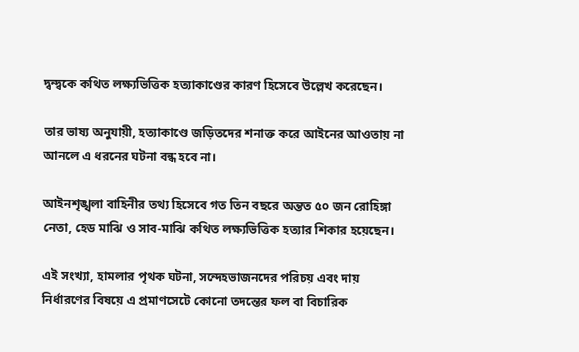দ্বন্দ্বকে কথিত লক্ষ্যভিত্তিক হত্যাকাণ্ডের কারণ হিসেবে উল্লেখ করেছেন।

তার ভাষ্য অনুযায়ী, হত্যাকাণ্ডে জড়িতদের শনাক্ত করে আইনের আওতায় না আনলে এ ধরনের ঘটনা বন্ধ হবে না।

আইনশৃঙ্খলা বাহিনীর তথ্য হিসেবে গত তিন বছরে অন্তত ৫০ জন রোহিঙ্গা নেতা, হেড মাঝি ও সাব-মাঝি কথিত লক্ষ্যভিত্তিক হত্যার শিকার হয়েছেন।

এই সংখ্যা, হামলার পৃথক ঘটনা, সন্দেহভাজনদের পরিচয় এবং দায় নির্ধারণের বিষয়ে এ প্রমাণসেটে কোনো তদন্তের ফল বা বিচারিক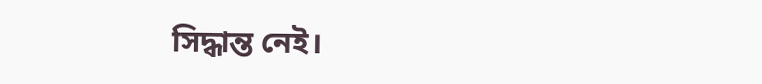সিদ্ধান্ত নেই।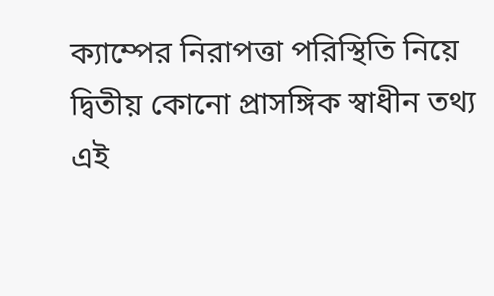ক্যাম্পের নিরাপত্তা পরিস্থিতি নিয়ে দ্বিতীয় কোনো প্রাসঙ্গিক স্বাধীন তথ্য এই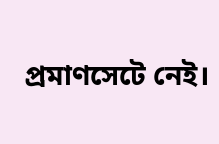প্রমাণসেটে নেই।